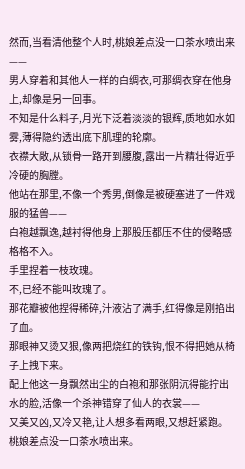然而,当看清他整个人时,桃娘差点没一口茶水喷出来——
男人穿着和其他人一样的白绸衣,可那绸衣穿在他身上,却像是另一回事。
不知是什么料子,月光下泛着淡淡的银辉,质地如水如雾,薄得隐约透出底下肌理的轮廓。
衣襟大敞,从锁骨一路开到腰腹,露出一片精壮得近乎冷硬的胸膛。
他站在那里,不像一个秀男,倒像是被硬塞进了一件戏服的猛兽——
白袍越飘逸,越衬得他身上那股压都压不住的侵略感格格不入。
手里捏着一枝玫瑰。
不,已经不能叫玫瑰了。
那花瓣被他捏得稀碎,汁液沾了满手,红得像是刚掐出了血。
那眼神又烫又狠,像两把烧红的铁钩,恨不得把她从椅子上拽下来。
配上他这一身飘然出尘的白袍和那张阴沉得能拧出水的脸,活像一个杀神错穿了仙人的衣裳——
又美又凶,又冷又艳,让人想多看两眼,又想赶紧跑。
桃娘差点没一口茶水喷出来。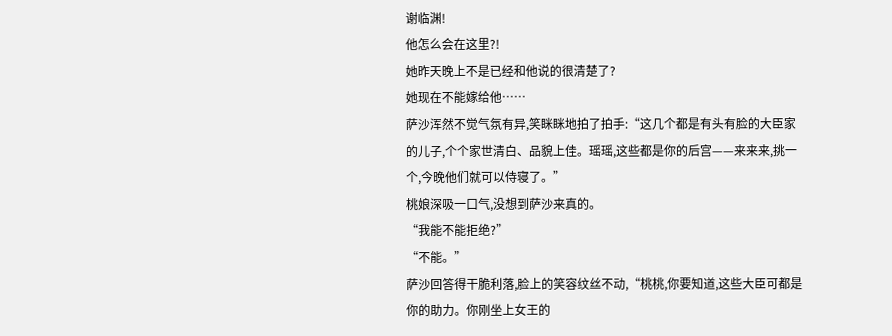谢临渊!
他怎么会在这里?!
她昨天晚上不是已经和他说的很清楚了?
她现在不能嫁给他……
萨沙浑然不觉气氛有异,笑眯眯地拍了拍手:“这几个都是有头有脸的大臣家的儿子,个个家世清白、品貌上佳。瑶瑶,这些都是你的后宫——来来来,挑一个,今晚他们就可以侍寝了。”
桃娘深吸一口气,没想到萨沙来真的。
“我能不能拒绝?”
“不能。”
萨沙回答得干脆利落,脸上的笑容纹丝不动,“桃桃,你要知道,这些大臣可都是你的助力。你刚坐上女王的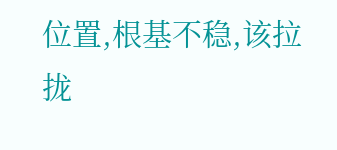位置,根基不稳,该拉拢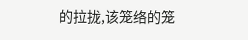的拉拢,该笼络的笼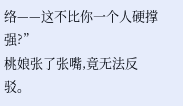络——这不比你一个人硬撑强?”
桃娘张了张嘴,竟无法反驳。